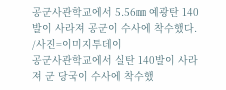공군사관학교에서 5.56㎜ 예광탄 140발이 사라져 공군이 수사에 착수했다. /사진=이미지투데이
공군사관학교에서 실탄 140발이 사라져 군 당국이 수사에 착수했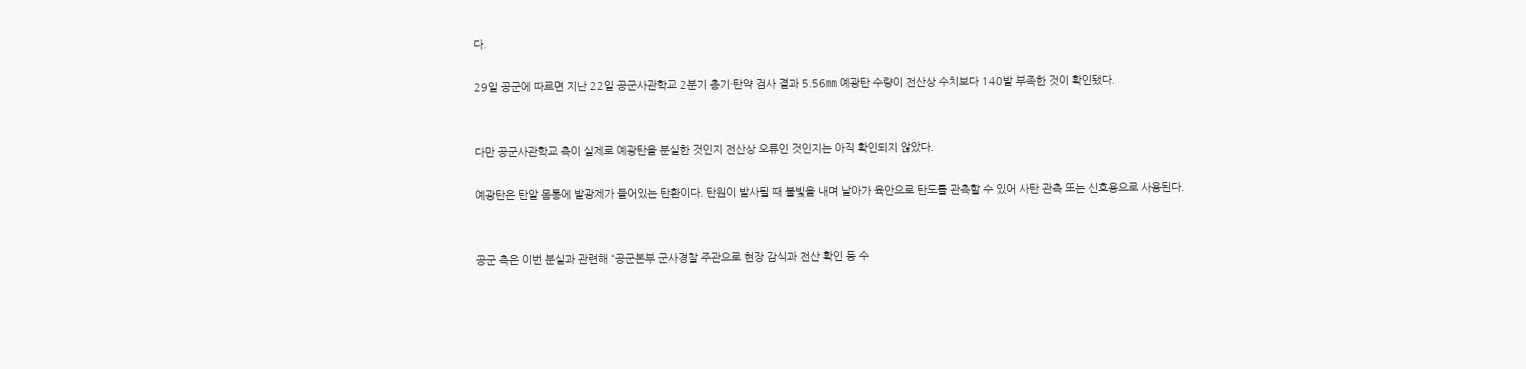다.

29일 공군에 따르면 지난 22일 공군사관학교 2분기 총기·탄약 검사 결과 5.56㎜ 예광탄 수량이 전산상 수치보다 140발 부족한 것이 확인됐다.


다만 공군사관학교 측이 실제로 예광탄을 분실한 것인지 전산상 오류인 것인지는 아직 확인되지 않았다.

예광탄은 탄알 몸통에 발광제가 들어있는 탄환이다. 탄원이 발사될 때 불빛을 내며 날아가 육안으로 탄도를 관측할 수 있어 사탄 관측 또는 신호용으로 사용된다.


공군 측은 이번 분실과 관련해 “공군본부 군사경찰 주관으로 현장 감식과 전산 확인 등 수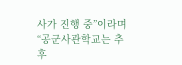사가 진행 중”이라며 “공군사관학교는 추후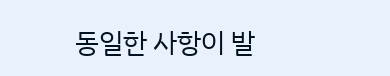동일한 사항이 발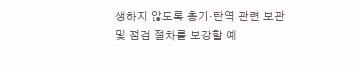생하지 않도록 총기·탄역 관련 보관 및 점검 절차를 보강할 예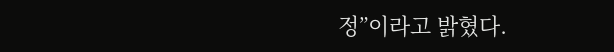정”이라고 밝혔다.